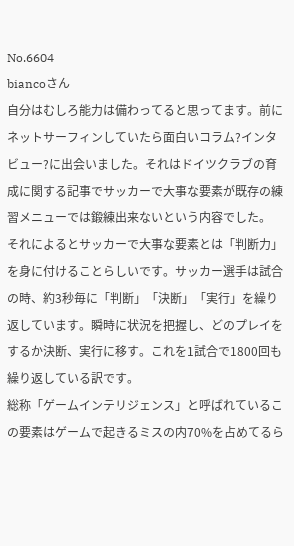No.6604
biancoさん
自分はむしろ能力は備わってると思ってます。前にネットサーフィンしていたら面白いコラム?インタビュー?に出会いました。それはドイツクラブの育成に関する記事でサッカーで大事な要素が既存の練習メニューでは鍛練出来ないという内容でした。
それによるとサッカーで大事な要素とは「判断力」を身に付けることらしいです。サッカー選手は試合の時、約3秒毎に「判断」「決断」「実行」を繰り返しています。瞬時に状況を把握し、どのプレイをするか決断、実行に移す。これを1試合で1800回も繰り返している訳です。
総称「ゲームインテリジェンス」と呼ばれているこの要素はゲームで起きるミスの内70%を占めてるら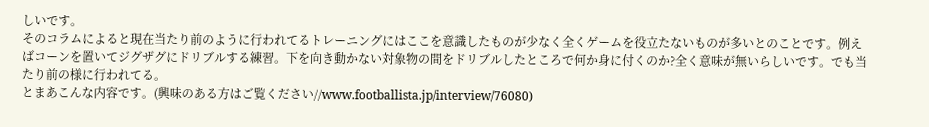しいです。
そのコラムによると現在当たり前のように行われてるトレーニングにはここを意識したものが少なく全くゲームを役立たないものが多いとのことです。例えばコーンを置いてジグザグにドリブルする練習。下を向き動かない対象物の間をドリブルしたところで何か身に付くのか?全く意味が無いらしいです。でも当たり前の様に行われてる。
とまあこんな内容です。(興味のある方はご覧ください//www.footballista.jp/interview/76080)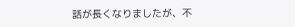話が長くなりましたが、不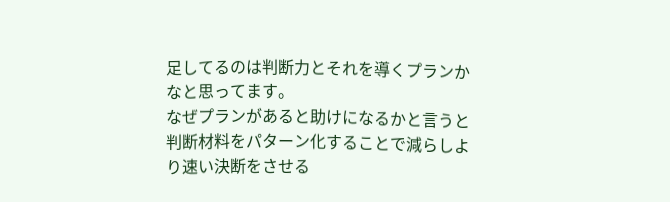足してるのは判断力とそれを導くプランかなと思ってます。
なぜプランがあると助けになるかと言うと判断材料をパターン化することで減らしより速い決断をさせる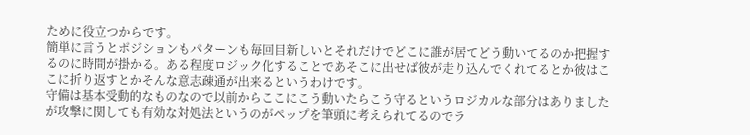ために役立つからです。
簡単に言うとポジションもパターンも毎回目新しいとそれだけでどこに誰が居てどう動いてるのか把握するのに時間が掛かる。ある程度ロジック化することであそこに出せば彼が走り込んでくれてるとか彼はここに折り返すとかそんな意志疎通が出来るというわけです。
守備は基本受動的なものなので以前からここにこう動いたらこう守るというロジカルな部分はありましたが攻撃に関しても有効な対処法というのがペップを筆頭に考えられてるのでラ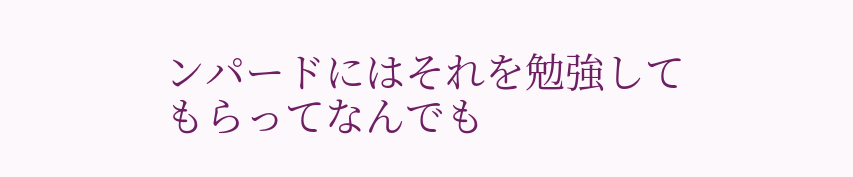ンパードにはそれを勉強してもらってなんでも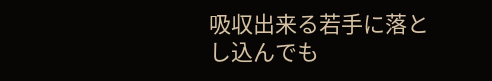吸収出来る若手に落とし込んでも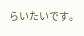らいたいです。